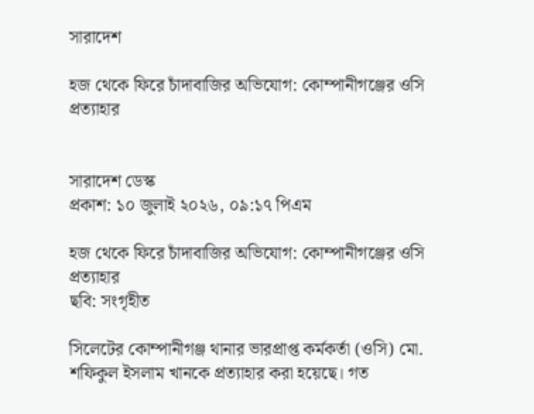সারাদেশ

হজ থেকে ফিরে চাঁদাবাজির অভিযোগ: কোম্পানীগঞ্জের ওসি প্রত্যাহার


সারাদেশ ডেস্ক
প্রকাশ: ১০ জুলাই ২০২৬, ০৯:১৭ পিএম

হজ থেকে ফিরে চাঁদাবাজির অভিযোগ: কোম্পানীগঞ্জের ওসি প্রত্যাহার
ছবি: সংগৃহীত

সিলেটের কোম্পানীগঞ্জ থানার ভারপ্রাপ্ত কর্মকর্তা (ওসি) মো. শফিকুল ইসলাম খানকে প্রত্যাহার করা হয়েছে। গত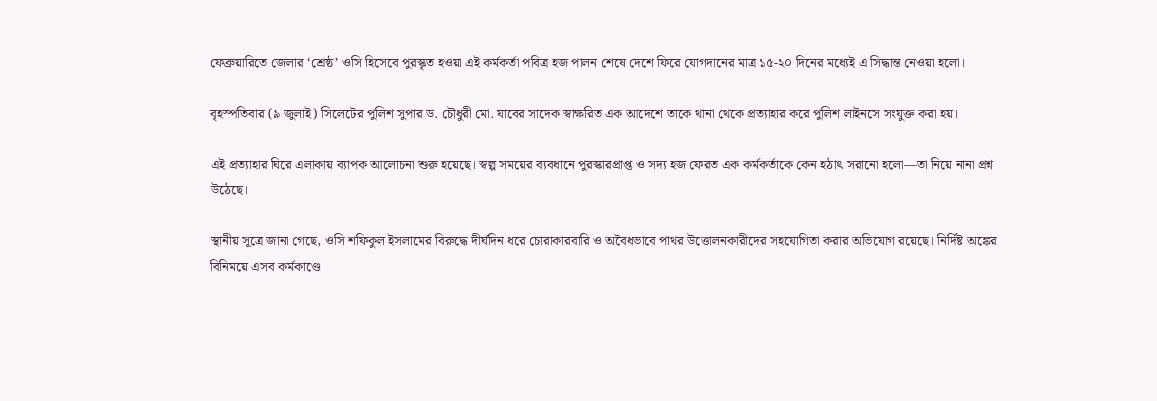ফেব্রুয়ারিতে জেলার ‘শ্রেষ্ঠ’ ওসি হিসেবে পুরস্কৃত হওয়া এই কর্মকর্তা পবিত্র হজ পালন শেষে দেশে ফিরে যোগদানের মাত্র ১৫-২০ দিনের মধ্যেই এ সিদ্ধান্ত নেওয়া হলো।

বৃহস্পতিবার (৯ জুলাই) সিলেটের পুলিশ সুপার ড. চৌধুরী মো. যাবের সাদেক স্বাক্ষরিত এক আদেশে তাকে থানা থেকে প্রত্যাহার করে পুলিশ লাইনসে সংযুক্ত করা হয়।

এই প্রত্যাহার ঘিরে এলাকায় ব্যাপক আলোচনা শুরু হয়েছে। স্বল্প সময়ের ব্যবধানে পুরস্কারপ্রাপ্ত ও সদ্য হজ ফেরত এক কর্মকর্তাকে কেন হঠাৎ সরানো হলো—তা নিয়ে নানা প্রশ্ন উঠেছে।

স্থানীয় সূত্রে জানা গেছে, ওসি শফিকুল ইসলামের বিরুদ্ধে দীর্ঘদিন ধরে চোরাকারবারি ও অবৈধভাবে পাথর উত্তোলনকারীদের সহযোগিতা করার অভিযোগ রয়েছে। নির্দিষ্ট অঙ্কের বিনিময়ে এসব কর্মকাণ্ডে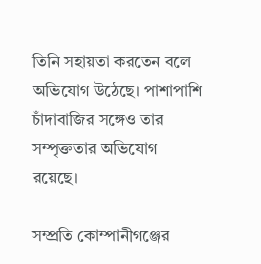তিনি সহায়তা করতেন বলে অভিযোগ উঠেছে। পাশাপাশি চাঁদাবাজির সঙ্গেও তার সম্পৃক্ততার অভিযোগ রয়েছে।

সম্প্রতি কোম্পানীগঞ্জের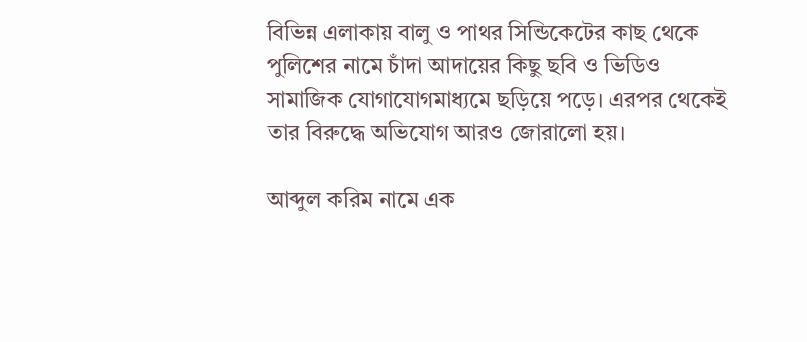বিভিন্ন এলাকায় বালু ও পাথর সিন্ডিকেটের কাছ থেকে পুলিশের নামে চাঁদা আদায়ের কিছু ছবি ও ভিডিও সামাজিক যোগাযোগমাধ্যমে ছড়িয়ে পড়ে। এরপর থেকেই তার বিরুদ্ধে অভিযোগ আরও জোরালো হয়।

আব্দুল করিম নামে এক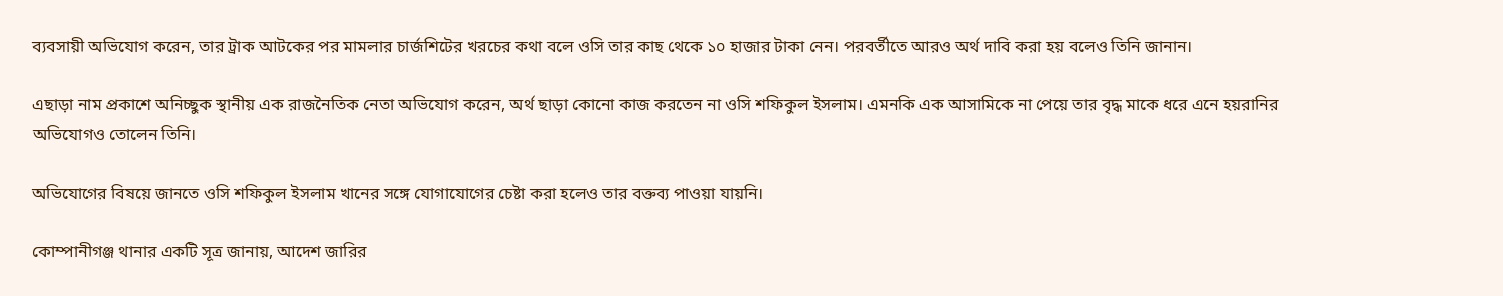ব্যবসায়ী অভিযোগ করেন, তার ট্রাক আটকের পর মামলার চার্জশিটের খরচের কথা বলে ওসি তার কাছ থেকে ১০ হাজার টাকা নেন। পরবর্তীতে আরও অর্থ দাবি করা হয় বলেও তিনি জানান।

এছাড়া নাম প্রকাশে অনিচ্ছুক স্থানীয় এক রাজনৈতিক নেতা অভিযোগ করেন, অর্থ ছাড়া কোনো কাজ করতেন না ওসি শফিকুল ইসলাম। এমনকি এক আসামিকে না পেয়ে তার বৃদ্ধ মাকে ধরে এনে হয়রানির অভিযোগও তোলেন তিনি।

অভিযোগের বিষয়ে জানতে ওসি শফিকুল ইসলাম খানের সঙ্গে যোগাযোগের চেষ্টা করা হলেও তার বক্তব্য পাওয়া যায়নি।

কোম্পানীগঞ্জ থানার একটি সূত্র জানায়, আদেশ জারির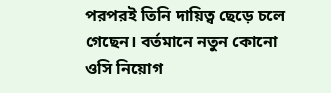পরপরই তিনি দায়িত্ব ছেড়ে চলে গেছেন। বর্তমানে নতুন কোনো ওসি নিয়োগ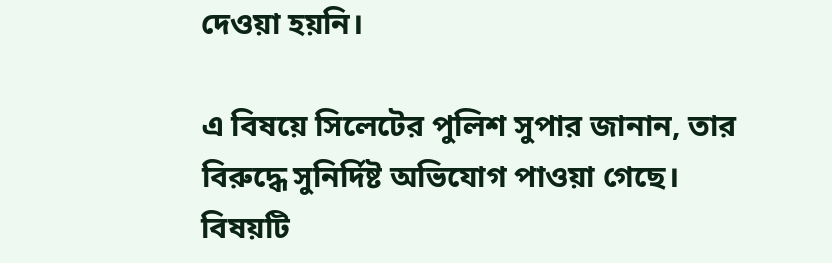দেওয়া হয়নি।

এ বিষয়ে সিলেটের পুলিশ সুপার জানান, তার বিরুদ্ধে সুনির্দিষ্ট অভিযোগ পাওয়া গেছে। বিষয়টি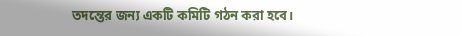তদন্তের জন্য একটি কমিটি গঠন করা হবে।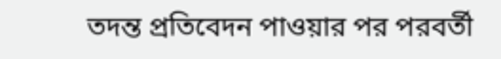তদন্ত প্রতিবেদন পাওয়ার পর পরবর্তী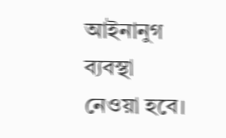আইনানুগ ব্যবস্থা নেওয়া হবে।